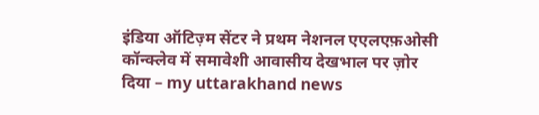इंडिया ऑटिज़्म सेंटर ने प्रथम नेशनल एएलएफ़ओसी कॉन्क्लेव में समावेशी आवासीय देखभाल पर ज़ोर दिया – my uttarakhand news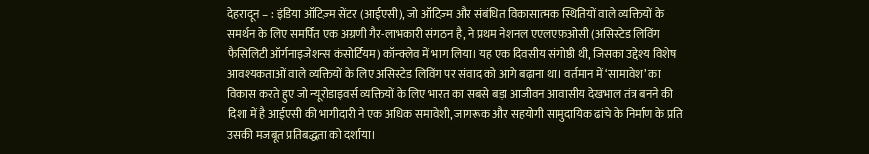देहरादून – : इंडिया ऑटिज़्म सेंटर (आईएसी), जो ऑटिज़्म और संबंधित विकासात्मक स्थितियों वाले व्यक्तियों के समर्थन के लिए समर्पित एक अग्रणी गैर-लाभकारी संगठन है, ने प्रथम नेशनल एएलएफ़ओसी (असिस्टेड लिविंग फैसिलिटी ऑर्गनाइजेशन्स कंसोर्टियम) कॉन्क्लेव में भाग लिया। यह एक दिवसीय संगोष्ठी थी, जिसका उद्देश्य विशेष आवश्यकताओं वाले व्यक्तियों के लिए असिस्टेड लिविंग पर संवाद को आगे बढ़ाना था। वर्तमान में ‘सामावेश’ का विकास करते हुए जो न्यूरोडाइवर्स व्यक्तियों के लिए भारत का सबसे बड़ा आजीवन आवासीय देखभाल तंत्र बनने की दिशा में है आईएसी की भागीदारी ने एक अधिक समावेशी, जागरूक और सहयोगी सामुदायिक ढांचे के निर्माण के प्रति उसकी मजबूत प्रतिबद्धता को दर्शाया।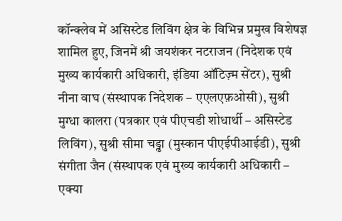कॉन्क्लेव में असिस्टेड लिविंग क्षेत्र के विभिन्न प्रमुख विशेषज्ञ शामिल हुए, जिनमें श्री जयशंकर नटराजन (निदेशक एवं मुख्य कार्यकारी अधिकारी, इंडिया ऑटिज़्म सेंटर), सुश्री नीना वाघ (संस्थापक निदेशक – एएलएफ़ओसी), सुश्री मुग्धा कालरा (पत्रकार एवं पीएचडी शोधार्थी – असिस्टेड लिविंग), सुश्री सीमा चड्ढा (मुस्कान पीएईपीआईडी), सुश्री संगीता जैन (संस्थापक एवं मुख्य कार्यकारी अधिकारी – एक्या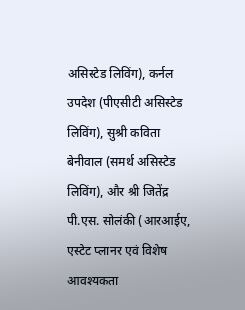असिस्टेड लिविंग), कर्नल उपदेश (पीएसीटी असिस्टेड लिविंग), सुश्री कविता बेनीवाल (समर्थ असिस्टेड लिविंग), और श्री जितेंद्र पी.एस. सोलंकी (आरआईए, एस्टेट प्लानर एवं विशेष आवश्यकता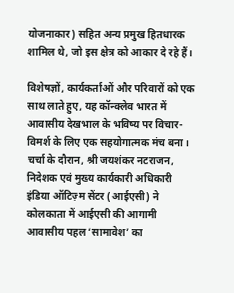योजनाकार) सहित अन्य प्रमुख हितधारक शामिल थे, जो इस क्षेत्र को आकार दे रहे हैं।

विशेषज्ञों, कार्यकर्ताओं और परिवारों को एक साथ लाते हुए, यह कॉन्क्लेव भारत में आवासीय देखभाल के भविष्य पर विचार-विमर्श के लिए एक सहयोगात्मक मंच बना। चर्चा के दौरान, श्री जयशंकर नटराजन, निदेशक एवं मुख्य कार्यकारी अधिकारी इंडिया ऑटिज़्म सेंटर (आईएसी) ने कोलकाता में आईएसी की आगामी आवासीय पहल ‘सामावेश’ का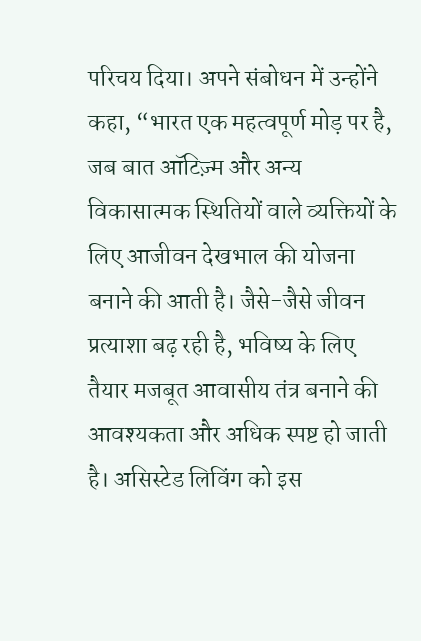परिचय दिया। अपने संबोधन में उन्होंने कहा, “भारत एक महत्वपूर्ण मोड़ पर है, जब बात ऑटिज़्म और अन्य विकासात्मक स्थितियों वाले व्यक्तियों के लिए आजीवन देखभाल की योजना बनाने की आती है। जैसे-जैसे जीवन प्रत्याशा बढ़ रही है, भविष्य के लिए तैयार मजबूत आवासीय तंत्र बनाने की आवश्यकता और अधिक स्पष्ट हो जाती है। असिस्टेड लिविंग को इस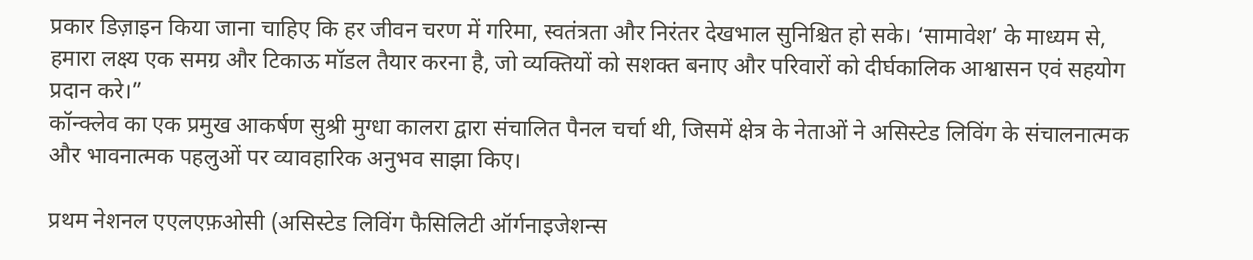प्रकार डिज़ाइन किया जाना चाहिए कि हर जीवन चरण में गरिमा, स्वतंत्रता और निरंतर देखभाल सुनिश्चित हो सके। ‘सामावेश’ के माध्यम से, हमारा लक्ष्य एक समग्र और टिकाऊ मॉडल तैयार करना है, जो व्यक्तियों को सशक्त बनाए और परिवारों को दीर्घकालिक आश्वासन एवं सहयोग प्रदान करे।”
कॉन्क्लेव का एक प्रमुख आकर्षण सुश्री मुग्धा कालरा द्वारा संचालित पैनल चर्चा थी, जिसमें क्षेत्र के नेताओं ने असिस्टेड लिविंग के संचालनात्मक और भावनात्मक पहलुओं पर व्यावहारिक अनुभव साझा किए।

प्रथम नेशनल एएलएफ़ओसी (असिस्टेड लिविंग फैसिलिटी ऑर्गनाइजेशन्स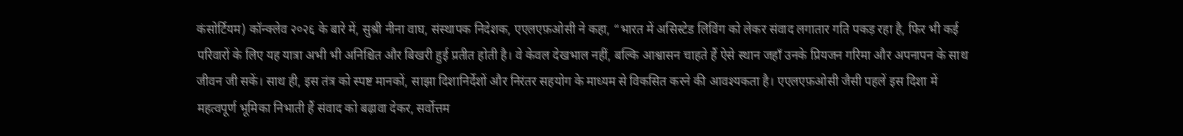कंसोर्टियम) कॉन्क्लेव २०२६ के बारे में, सुश्री नीना वाघ, संस्थापक निदेशक, एएलएफ़ओसी ने कहा, “भारत में असिस्टेड लिविंग को लेकर संवाद लगातार गति पकड़ रहा है, फिर भी कई परिवारों के लिए यह यात्रा अभी भी अनिश्चित और बिखरी हुई प्रतीत होती है। वे केवल देखभाल नहीं, बल्कि आश्वासन चाहते हैं ऐसे स्थान जहाँ उनके प्रियजन गरिमा और अपनापन के साथ जीवन जी सकें। साथ ही, इस तंत्र को स्पष्ट मानकों, साझा दिशानिर्देशों और निरंतर सहयोग के माध्यम से विकसित करने की आवश्यकता है। एएलएफ़ओसी जैसी पहलें इस दिशा में महत्वपूर्ण भूमिका निभाती हैं संवाद को बढ़ावा देकर, सर्वोत्तम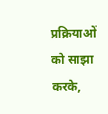प्रक्रियाओं को साझा करके,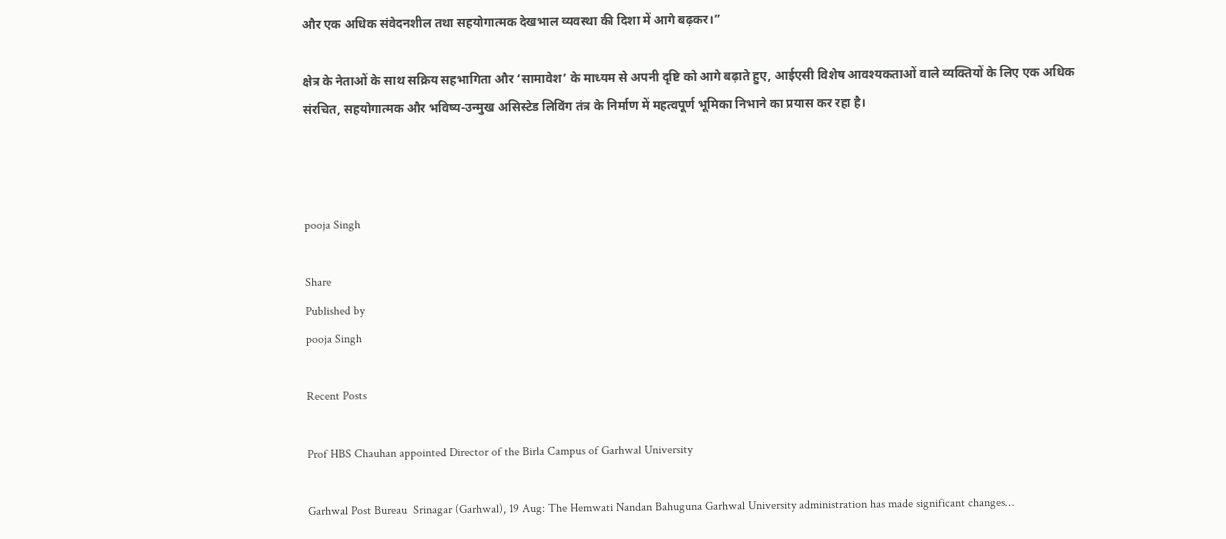और एक अधिक संवेदनशील तथा सहयोगात्मक देखभाल व्यवस्था की दिशा में आगे बढ़कर।”

क्षेत्र के नेताओं के साथ सक्रिय सहभागिता और ‘सामावेश’ के माध्यम से अपनी दृष्टि को आगे बढ़ाते हुए, आईएसी विशेष आवश्यकताओं वाले व्यक्तियों के लिए एक अधिक संरचित, सहयोगात्मक और भविष्य-उन्मुख असिस्टेड लिविंग तंत्र के निर्माण में महत्वपूर्ण भूमिका निभाने का प्रयास कर रहा है।



pooja Singh

Share
Published by
pooja Singh

Recent Posts

Prof HBS Chauhan appointed Director of the Birla Campus of Garhwal University

Garhwal Post Bureau  Srinagar (Garhwal), 19 Aug: The Hemwati Nandan Bahuguna Garhwal University administration has made significant changes…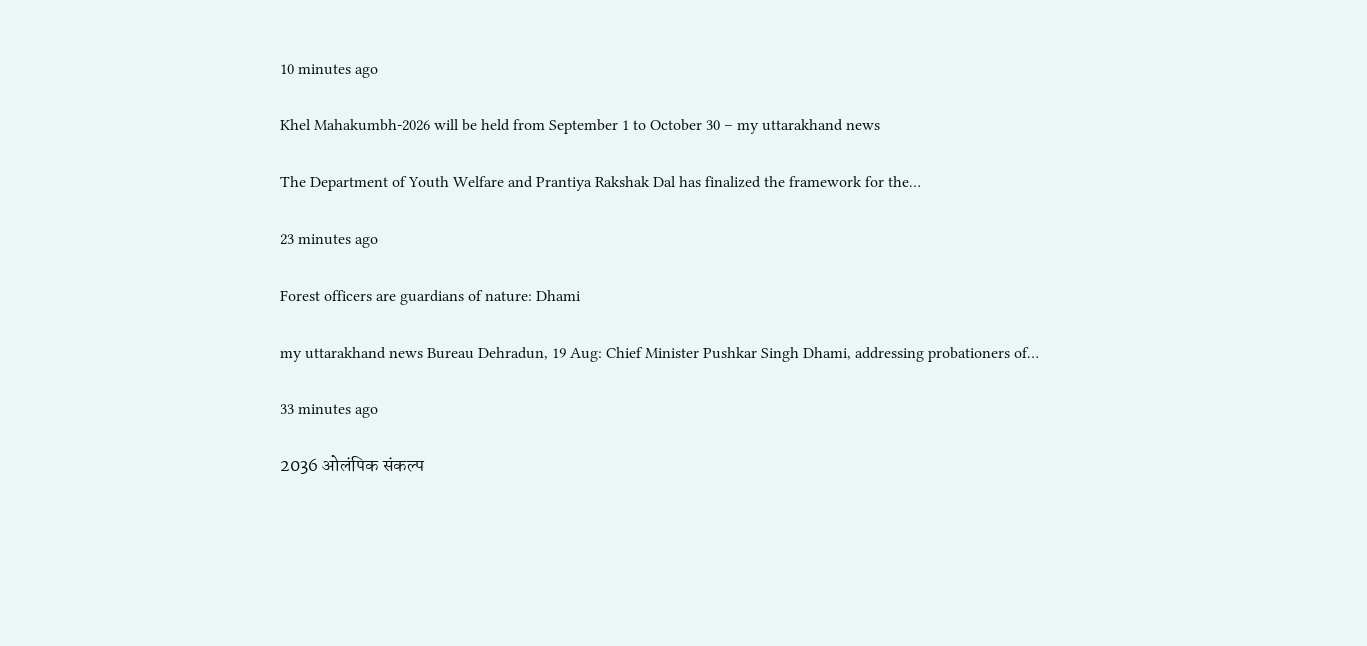10 minutes ago

Khel Mahakumbh-2026 will be held from September 1 to October 30 – my uttarakhand news

The Department of Youth Welfare and Prantiya Rakshak Dal has finalized the framework for the…

23 minutes ago

Forest officers are guardians of nature: Dhami

my uttarakhand news Bureau Dehradun, 19 Aug: Chief Minister Pushkar Singh Dhami, addressing probationers of…

33 minutes ago

2036 ओलंपिक संकल्प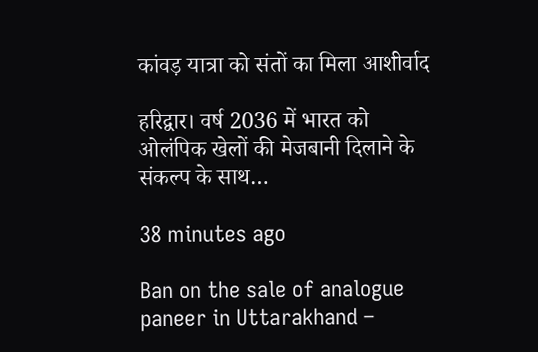कांवड़ यात्रा को संतों का मिला आशीर्वाद

हरिद्वार। वर्ष 2036 में भारत को ओलंपिक खेलों की मेजबानी दिलाने के संकल्प के साथ…

38 minutes ago

Ban on the sale of analogue paneer in Uttarakhand –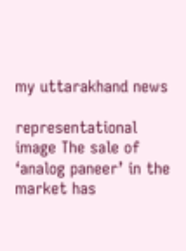my uttarakhand news

representational image The sale of ‘analog paneer’ in the market has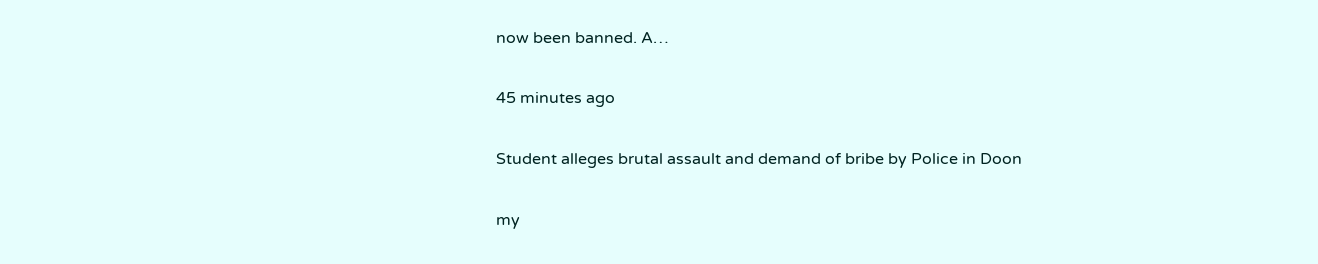now been banned. A…

45 minutes ago

Student alleges brutal assault and demand of bribe by Police in Doon

my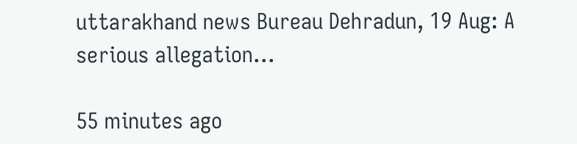uttarakhand news Bureau Dehradun, 19 Aug: A serious allegation…

55 minutes ago